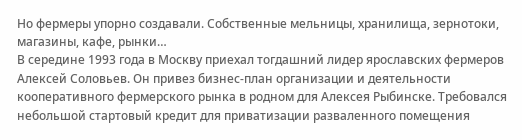Но фермеры упорно создавали. Собственные мельницы, хранилища, зернотоки, магазины, кафе, рынки…
В середине 1993 года в Москву приехал тогдашний лидер ярославских фермеров Алексей Соловьев. Он привез бизнес-план организации и деятельности кооперативного фермерского рынка в родном для Алексея Рыбинске. Требовался небольшой стартовый кредит для приватизации разваленного помещения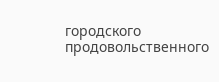городского продовольственного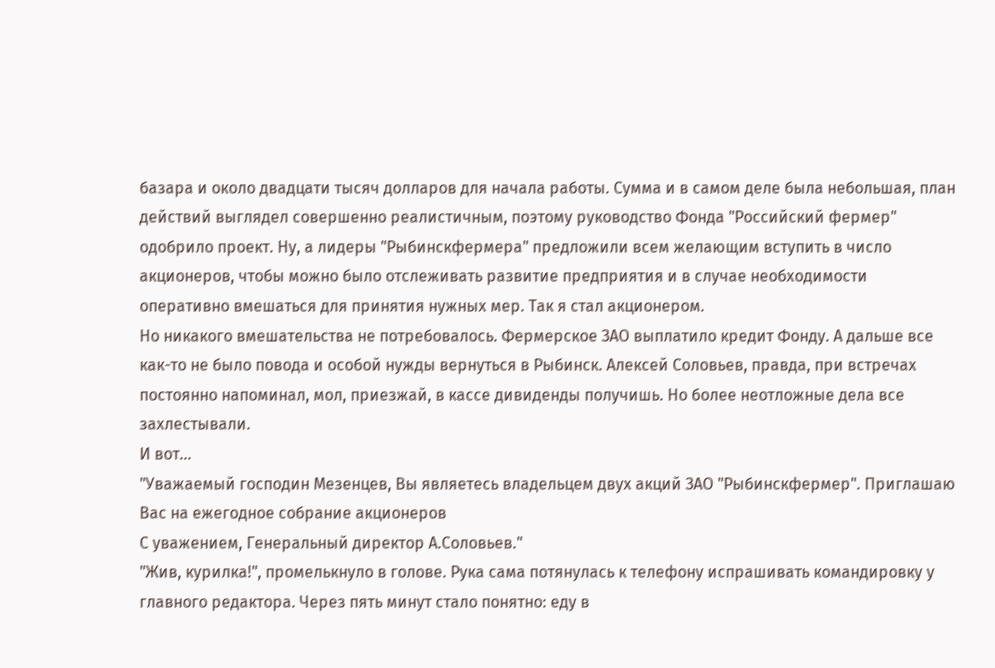базара и около двадцати тысяч долларов для начала работы. Сумма и в самом деле была небольшая, план действий выглядел совершенно реалистичным, поэтому руководство Фонда "Российский фермер" одобрило проект. Ну, а лидеры "Рыбинскфермера" предложили всем желающим вступить в число акционеров, чтобы можно было отслеживать развитие предприятия и в случае необходимости оперативно вмешаться для принятия нужных мер. Так я стал акционером.
Но никакого вмешательства не потребовалось. Фермерское ЗАО выплатило кредит Фонду. А дальше все как-то не было повода и особой нужды вернуться в Рыбинск. Алексей Соловьев, правда, при встречах постоянно напоминал, мол, приезжай, в кассе дивиденды получишь. Но более неотложные дела все захлестывали.
И вот…
"Уважаемый господин Мезенцев, Вы являетесь владельцем двух акций ЗАО "Рыбинскфермер". Приглашаю Вас на ежегодное собрание акционеров
С уважением, Генеральный директор А.Соловьев."
"Жив, курилка!", промелькнуло в голове. Рука сама потянулась к телефону испрашивать командировку у главного редактора. Через пять минут стало понятно: еду в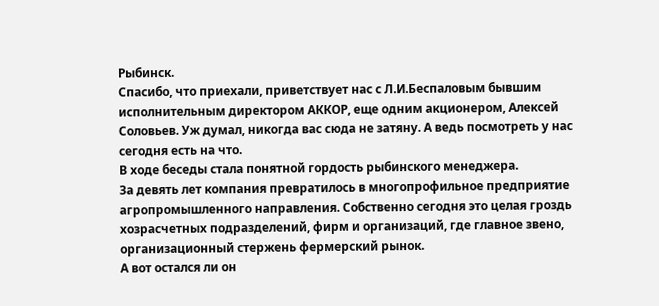Рыбинск.
Спасибо, что приехали, приветствует нас с Л.И.Беспаловым бывшим исполнительным директором АККОР, еще одним акционером, Алексей Соловьев. Уж думал, никогда вас сюда не затяну. А ведь посмотреть у нас сегодня есть на что.
В ходе беседы стала понятной гордость рыбинского менеджера.
За девять лет компания превратилось в многопрофильное предприятие агропромышленного направления. Собственно сегодня это целая гроздь хозрасчетных подразделений, фирм и организаций, где главное звено, организационный стержень фермерский рынок.
А вот остался ли он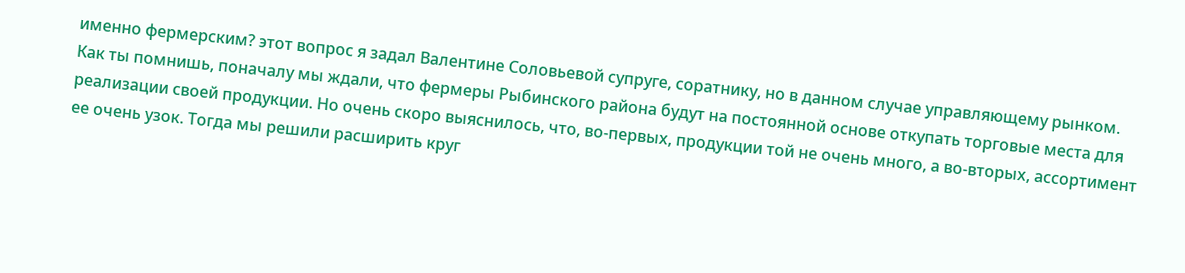именно фермерским? этот вопрос я задал Валентине Соловьевой супруге, соратнику, но в данном случае управляющему рынком.
Как ты помнишь, поначалу мы ждали, что фермеры Рыбинского района будут на постоянной основе откупать торговые места для реализации своей продукции. Но очень скоро выяснилось, что, во-первых, продукции той не очень много, а во-вторых, ассортимент ее очень узок. Тогда мы решили расширить круг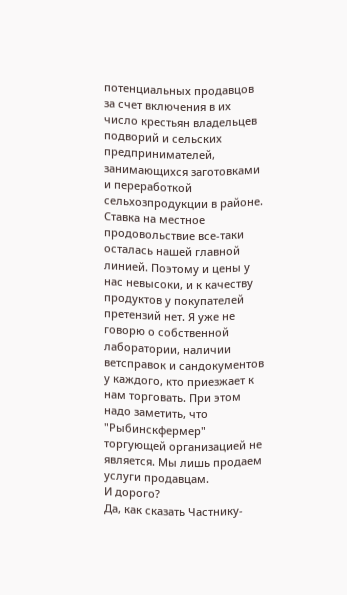потенциальных продавцов за счет включения в их число крестьян владельцев подворий и сельских предпринимателей, занимающихся заготовками и переработкой сельхозпродукции в районе. Ставка на местное продовольствие все-таки осталась нашей главной линией. Поэтому и цены у нас невысоки, и к качеству продуктов у покупателей претензий нет. Я уже не говорю о собственной лаборатории, наличии ветсправок и сандокументов у каждого, кто приезжает к нам торговать. При этом надо заметить, что "Рыбинскфермер" торгующей организацией не является. Мы лишь продаем услуги продавцам.
И дорого?
Да, как сказать Частнику-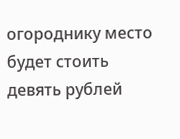огороднику место будет стоить девять рублей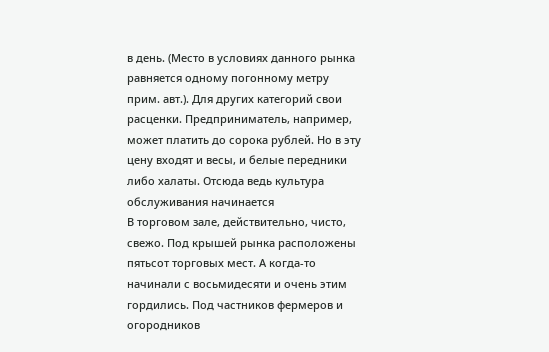в день. (Место в условиях данного рынка равняется одному погонному метру прим. авт.). Для других категорий свои расценки. Предприниматель, например, может платить до сорока рублей. Но в эту цену входят и весы, и белые передники либо халаты. Отсюда ведь культура обслуживания начинается
В торговом зале, действительно, чисто, свежо. Под крышей рынка расположены пятьсот торговых мест. А когда-то начинали с восьмидесяти и очень этим гордились. Под частников фермеров и огородников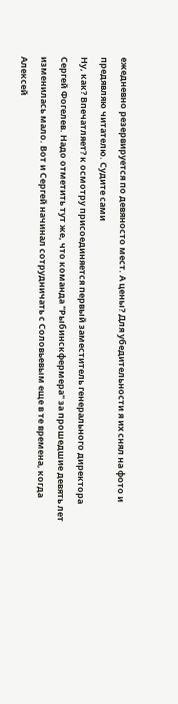ежедневно резервируется по девяносто мест. А цены? Для убедительности я их снял на фото и предявляю читателю. Судите сами
Ну, как? Впечатляет? к осмотру присоединяется первый заместитель генерального директора Сергей Фогелев. Надо отметить тут же, что команда "Рыбинскфермера" за прошедшие девять лет изменилась мало. Вот и Сергей начинал сотрудничать с Соловьевым еще в те времена, когда Алексей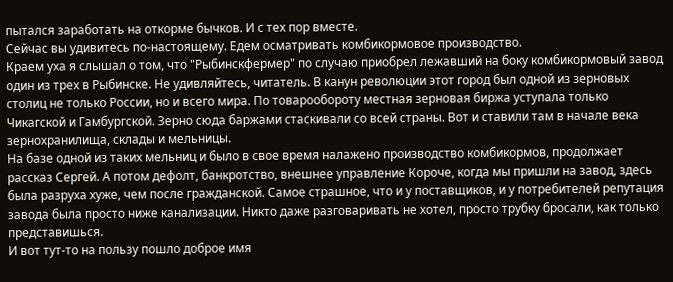пытался заработать на откорме бычков. И с тех пор вместе.
Сейчас вы удивитесь по-настоящему. Едем осматривать комбикормовое производство.
Краем уха я слышал о том, что "Рыбинскфермер" по случаю приобрел лежавший на боку комбикормовый завод один из трех в Рыбинске. Не удивляйтесь, читатель. В канун революции этот город был одной из зерновых столиц не только России, но и всего мира. По товарообороту местная зерновая биржа уступала только Чикагской и Гамбургской. Зерно сюда баржами стаскивали со всей страны. Вот и ставили там в начале века зернохранилища, склады и мельницы.
На базе одной из таких мельниц и было в свое время налажено производство комбикормов, продолжает рассказ Сергей. А потом дефолт, банкротство, внешнее управление Короче, когда мы пришли на завод, здесь была разруха хуже, чем после гражданской. Самое страшное, что и у поставщиков, и у потребителей репутация завода была просто ниже канализации. Никто даже разговаривать не хотел, просто трубку бросали, как только представишься.
И вот тут-то на пользу пошло доброе имя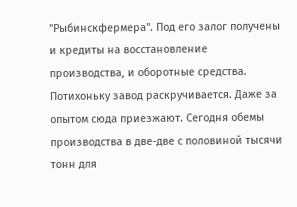"Рыбинскфермера". Под его залог получены и кредиты на восстановление производства, и оборотные средства. Потихоньку завод раскручивается. Даже за опытом сюда приезжают. Сегодня обемы производства в две-две с половиной тысячи тонн для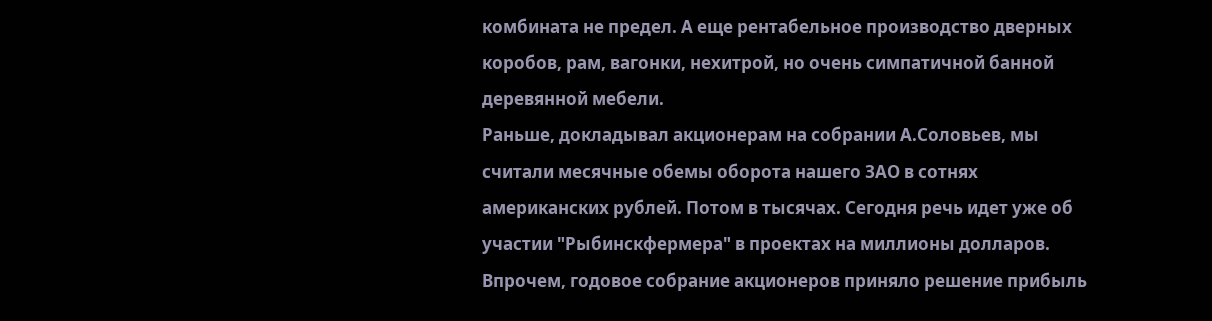комбината не предел. А еще рентабельное производство дверных коробов, рам, вагонки, нехитрой, но очень симпатичной банной деревянной мебели.
Раньше, докладывал акционерам на собрании А.Соловьев, мы считали месячные обемы оборота нашего ЗАО в сотнях американских рублей. Потом в тысячах. Сегодня речь идет уже об участии "Рыбинскфермера" в проектах на миллионы долларов.
Впрочем, годовое собрание акционеров приняло решение прибыль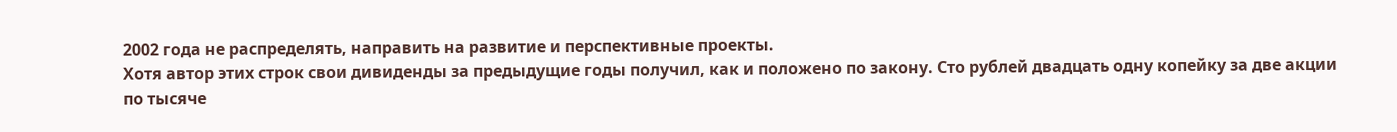2002 года не распределять, направить на развитие и перспективные проекты.
Хотя автор этих строк свои дивиденды за предыдущие годы получил, как и положено по закону. Сто рублей двадцать одну копейку за две акции по тысяче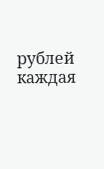рублей каждая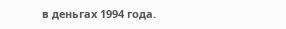в деньгах 1994 года.